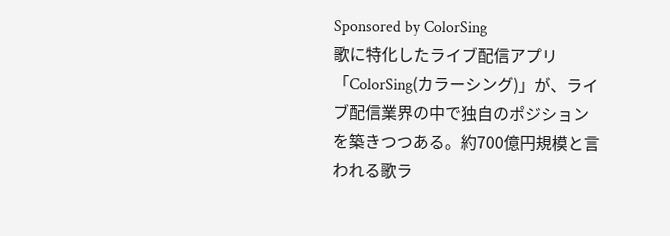Sponsored by ColorSing
歌に特化したライブ配信アプリ「ColorSing(カラーシング)」が、ライブ配信業界の中で独自のポジションを築きつつある。約700億円規模と言われる歌ラ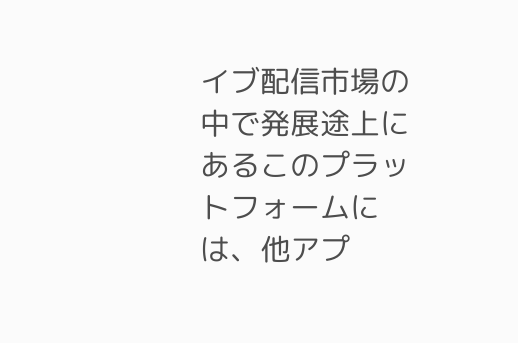イブ配信市場の中で発展途上にあるこのプラットフォームには、他アプ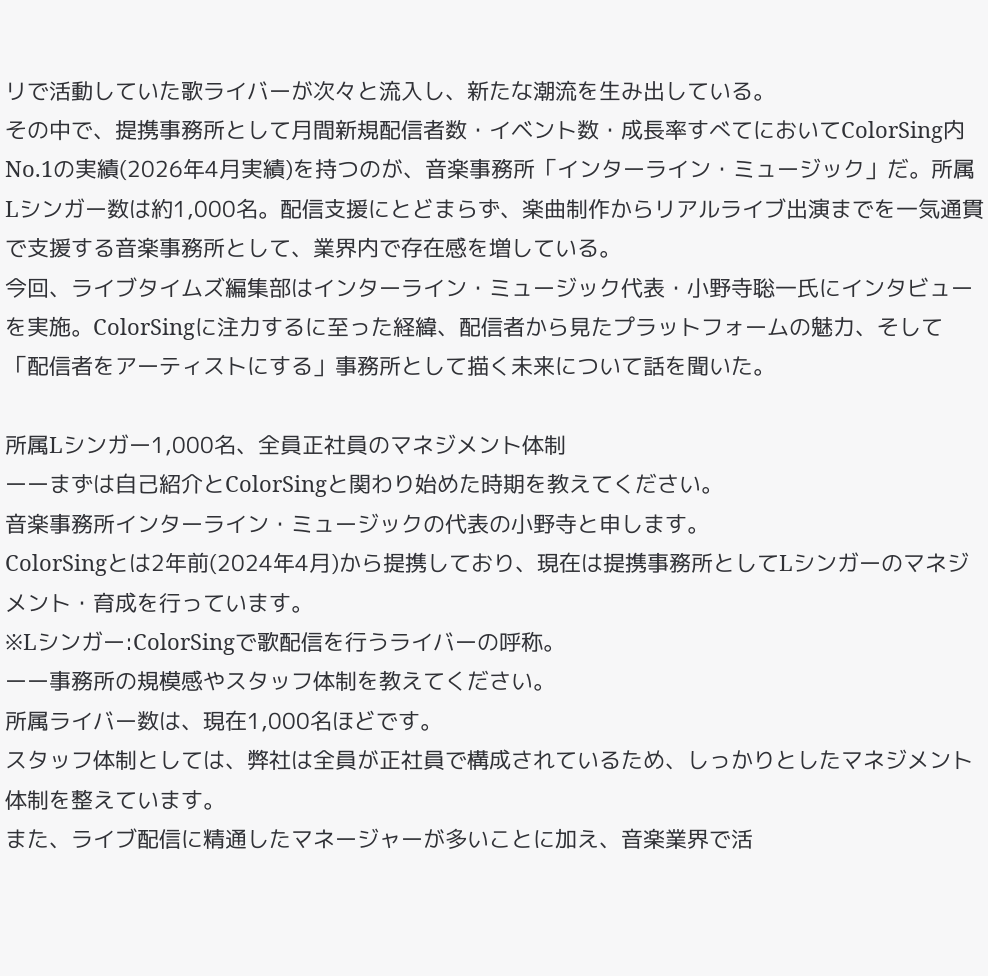リで活動していた歌ライバーが次々と流入し、新たな潮流を生み出している。
その中で、提携事務所として月間新規配信者数・イベント数・成長率すべてにおいてColorSing内No.1の実績(2026年4月実績)を持つのが、音楽事務所「インターライン・ミュージック」だ。所属Lシンガー数は約1,000名。配信支援にとどまらず、楽曲制作からリアルライブ出演までを一気通貫で支援する音楽事務所として、業界内で存在感を増している。
今回、ライブタイムズ編集部はインターライン・ミュージック代表・小野寺聡一氏にインタビューを実施。ColorSingに注力するに至った経緯、配信者から見たプラットフォームの魅力、そして「配信者をアーティストにする」事務所として描く未来について話を聞いた。

所属Lシンガー1,000名、全員正社員のマネジメント体制
ーーまずは自己紹介とColorSingと関わり始めた時期を教えてください。
音楽事務所インターライン・ミュージックの代表の小野寺と申します。
ColorSingとは2年前(2024年4月)から提携しており、現在は提携事務所としてLシンガーのマネジメント・育成を行っています。
※Lシンガー:ColorSingで歌配信を行うライバーの呼称。
ーー事務所の規模感やスタッフ体制を教えてください。
所属ライバー数は、現在1,000名ほどです。
スタッフ体制としては、弊社は全員が正社員で構成されているため、しっかりとしたマネジメント体制を整えています。
また、ライブ配信に精通したマネージャーが多いことに加え、音楽業界で活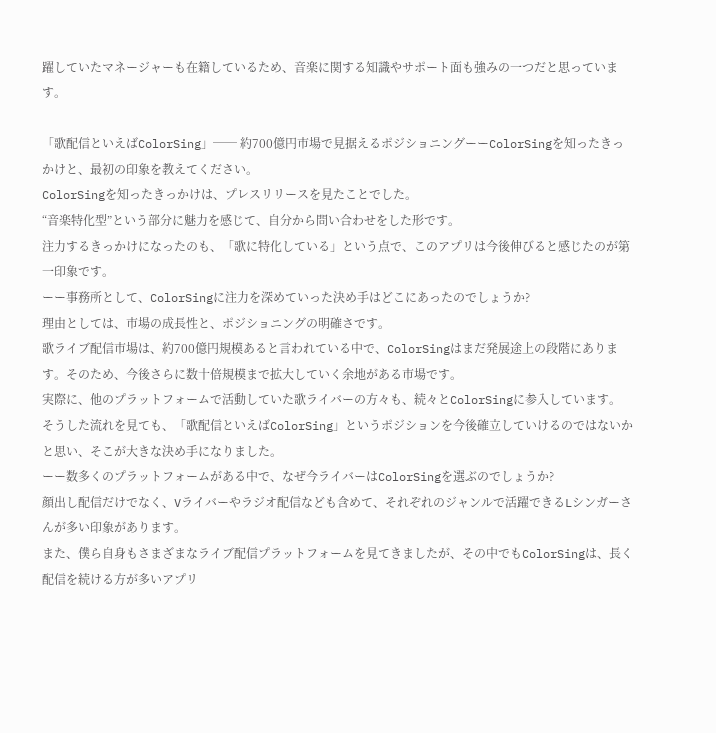躍していたマネージャーも在籍しているため、音楽に関する知識やサポート面も強みの一つだと思っています。

「歌配信といえばColorSing」── 約700億円市場で見据えるポジショニングーーColorSingを知ったきっかけと、最初の印象を教えてください。
ColorSingを知ったきっかけは、プレスリリースを見たことでした。
“音楽特化型”という部分に魅力を感じて、自分から問い合わせをした形です。
注力するきっかけになったのも、「歌に特化している」という点で、このアプリは今後伸びると感じたのが第一印象です。
ーー事務所として、ColorSingに注力を深めていった決め手はどこにあったのでしょうか?
理由としては、市場の成長性と、ポジショニングの明確さです。
歌ライブ配信市場は、約700億円規模あると言われている中で、ColorSingはまだ発展途上の段階にあります。そのため、今後さらに数十倍規模まで拡大していく余地がある市場です。
実際に、他のプラットフォームで活動していた歌ライバーの方々も、続々とColorSingに参入しています。
そうした流れを見ても、「歌配信といえばColorSing」というポジションを今後確立していけるのではないかと思い、そこが大きな決め手になりました。
ーー数多くのプラットフォームがある中で、なぜ今ライバーはColorSingを選ぶのでしょうか?
顔出し配信だけでなく、Vライバーやラジオ配信なども含めて、それぞれのジャンルで活躍できるLシンガーさんが多い印象があります。
また、僕ら自身もさまざまなライブ配信プラットフォームを見てきましたが、その中でもColorSingは、長く配信を続ける方が多いアプリ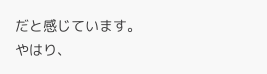だと感じています。やはり、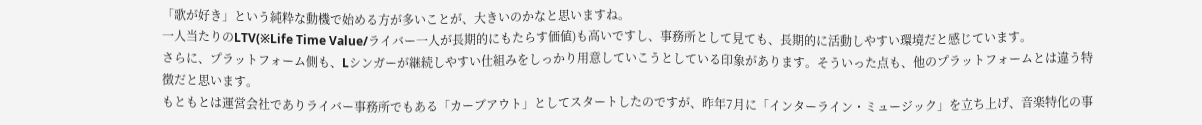「歌が好き」という純粋な動機で始める方が多いことが、大きいのかなと思いますね。
一人当たりのLTV(※Life Time Value/ライバー一人が長期的にもたらす価値)も高いですし、事務所として見ても、長期的に活動しやすい環境だと感じています。
さらに、プラットフォーム側も、Lシンガーが継続しやすい仕組みをしっかり用意していこうとしている印象があります。そういった点も、他のプラットフォームとは違う特徴だと思います。
もともとは運営会社でありライバー事務所でもある「カーブアウト」としてスタートしたのですが、昨年7月に「インターライン・ミュージック」を立ち上げ、音楽特化の事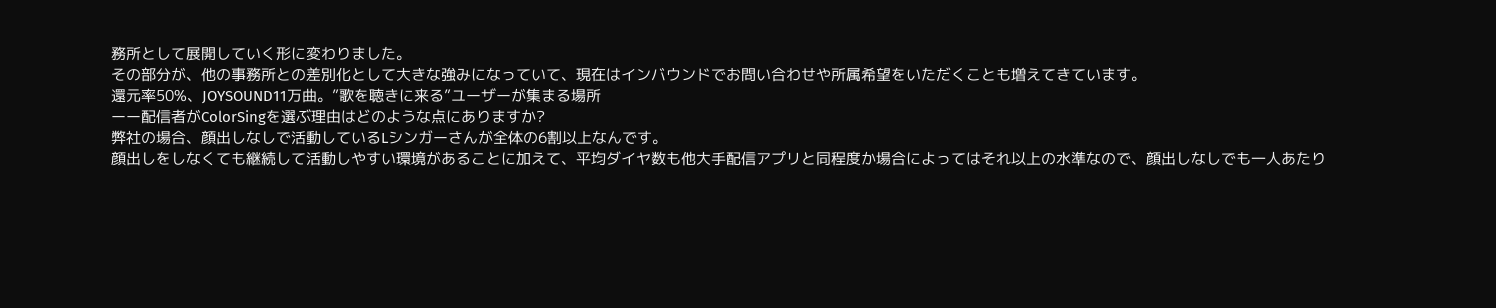務所として展開していく形に変わりました。
その部分が、他の事務所との差別化として大きな強みになっていて、現在はインバウンドでお問い合わせや所属希望をいただくことも増えてきています。
還元率50%、JOYSOUND11万曲。”歌を聴きに来る”ユーザーが集まる場所
ーー配信者がColorSingを選ぶ理由はどのような点にありますか?
弊社の場合、顔出しなしで活動しているLシンガーさんが全体の6割以上なんです。
顔出しをしなくても継続して活動しやすい環境があることに加えて、平均ダイヤ数も他大手配信アプリと同程度か場合によってはそれ以上の水準なので、顔出しなしでも一人あたり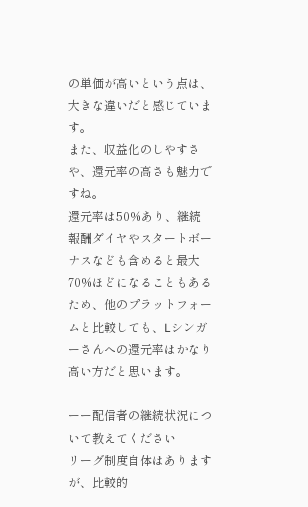の単価が高いという点は、大きな違いだと感じています。
また、収益化のしやすさや、還元率の高さも魅力ですね。
還元率は50%あり、継続報酬ダイヤやスタートボーナスなども含めると最大70%ほどになることもあるため、他のプラットフォームと比較しても、Lシンガーさんへの還元率はかなり高い方だと思います。

ーー配信者の継続状況について教えてください
リーグ制度自体はありますが、比較的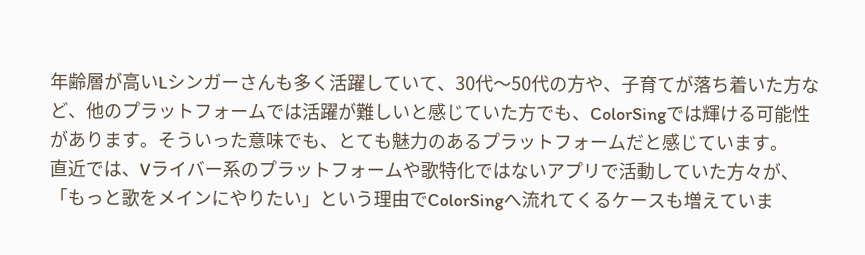年齢層が高いLシンガーさんも多く活躍していて、30代〜50代の方や、子育てが落ち着いた方など、他のプラットフォームでは活躍が難しいと感じていた方でも、ColorSingでは輝ける可能性があります。そういった意味でも、とても魅力のあるプラットフォームだと感じています。
直近では、Vライバー系のプラットフォームや歌特化ではないアプリで活動していた方々が、「もっと歌をメインにやりたい」という理由でColorSingへ流れてくるケースも増えていま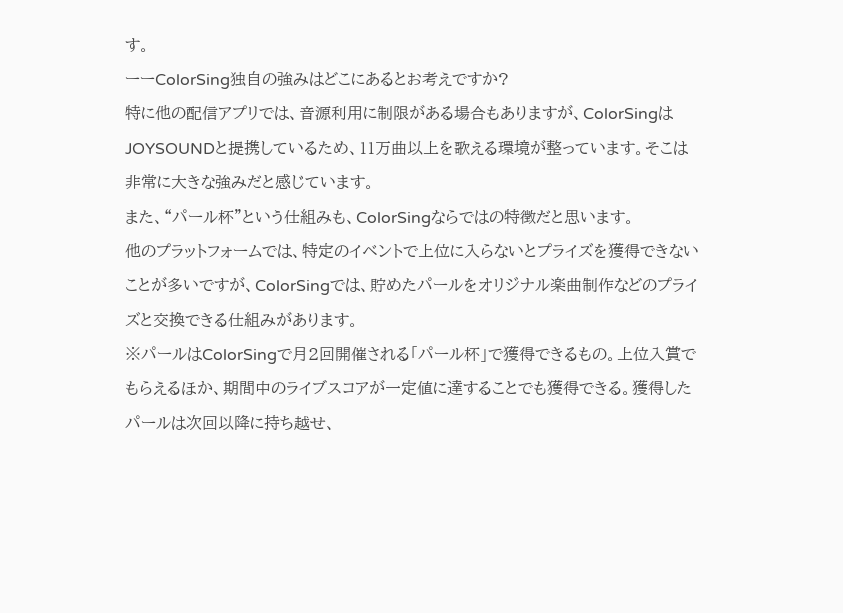す。
ーーColorSing独自の強みはどこにあるとお考えですか?
特に他の配信アプリでは、音源利用に制限がある場合もありますが、ColorSingはJOYSOUNDと提携しているため、11万曲以上を歌える環境が整っています。そこは非常に大きな強みだと感じています。
また、“パール杯”という仕組みも、ColorSingならではの特徴だと思います。
他のプラットフォームでは、特定のイベントで上位に入らないとプライズを獲得できないことが多いですが、ColorSingでは、貯めたパールをオリジナル楽曲制作などのプライズと交換できる仕組みがあります。
※パールはColorSingで月2回開催される「パール杯」で獲得できるもの。上位入賞でもらえるほか、期間中のライブスコアが一定値に達することでも獲得できる。獲得したパールは次回以降に持ち越せ、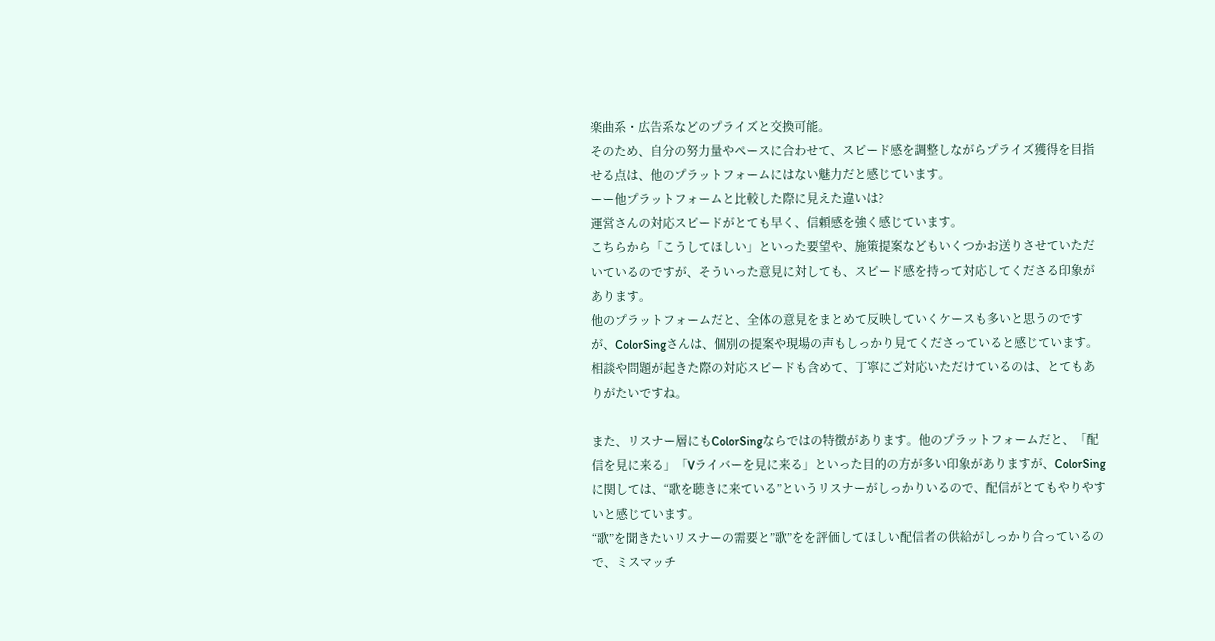楽曲系・広告系などのプライズと交換可能。
そのため、自分の努力量やペースに合わせて、スピード感を調整しながらプライズ獲得を目指せる点は、他のプラットフォームにはない魅力だと感じています。
ーー他プラットフォームと比較した際に見えた違いは?
運営さんの対応スピードがとても早く、信頼感を強く感じています。
こちらから「こうしてほしい」といった要望や、施策提案などもいくつかお送りさせていただいているのですが、そういった意見に対しても、スピード感を持って対応してくださる印象があります。
他のプラットフォームだと、全体の意見をまとめて反映していくケースも多いと思うのですが、ColorSingさんは、個別の提案や現場の声もしっかり見てくださっていると感じています。相談や問題が起きた際の対応スピードも含めて、丁寧にご対応いただけているのは、とてもありがたいですね。

また、リスナー層にもColorSingならではの特徴があります。他のプラットフォームだと、「配信を見に来る」「Vライバーを見に来る」といった目的の方が多い印象がありますが、ColorSingに関しては、“歌を聴きに来ている”というリスナーがしっかりいるので、配信がとてもやりやすいと感じています。
“歌”を聞きたいリスナーの需要と”歌”をを評価してほしい配信者の供給がしっかり合っているので、ミスマッチ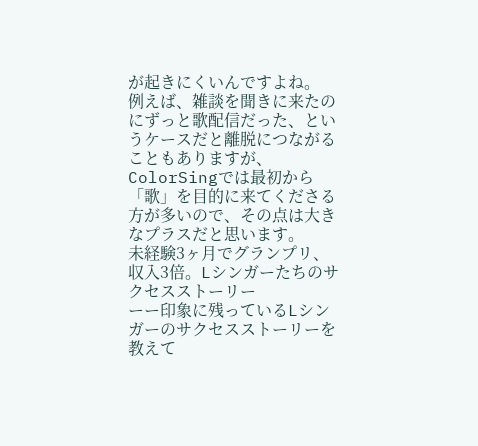が起きにくいんですよね。
例えば、雑談を聞きに来たのにずっと歌配信だった、というケースだと離脱につながることもありますが、ColorSingでは最初から「歌」を目的に来てくださる方が多いので、その点は大きなプラスだと思います。
未経験3ヶ月でグランプリ、収入3倍。Lシンガーたちのサクセスストーリー
ーー印象に残っているLシンガーのサクセスストーリーを教えて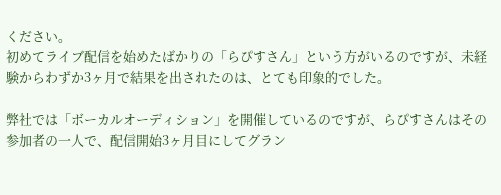ください。
初めてライブ配信を始めたばかりの「らぴすさん」という方がいるのですが、未経験からわずか3ヶ月で結果を出されたのは、とても印象的でした。

弊社では「ボーカルオーディション」を開催しているのですが、らぴすさんはその参加者の一人で、配信開始3ヶ月目にしてグラン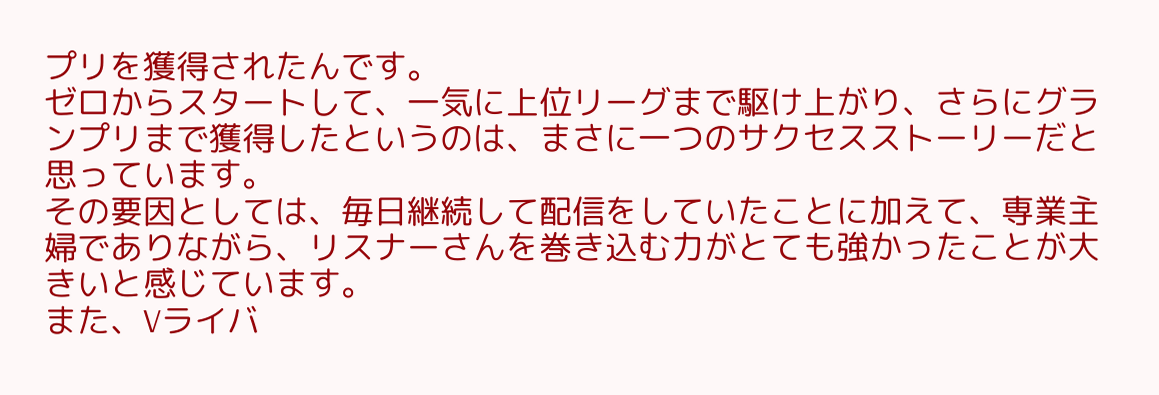プリを獲得されたんです。
ゼロからスタートして、一気に上位リーグまで駆け上がり、さらにグランプリまで獲得したというのは、まさに一つのサクセスストーリーだと思っています。
その要因としては、毎日継続して配信をしていたことに加えて、専業主婦でありながら、リスナーさんを巻き込む力がとても強かったことが大きいと感じています。
また、Vライバ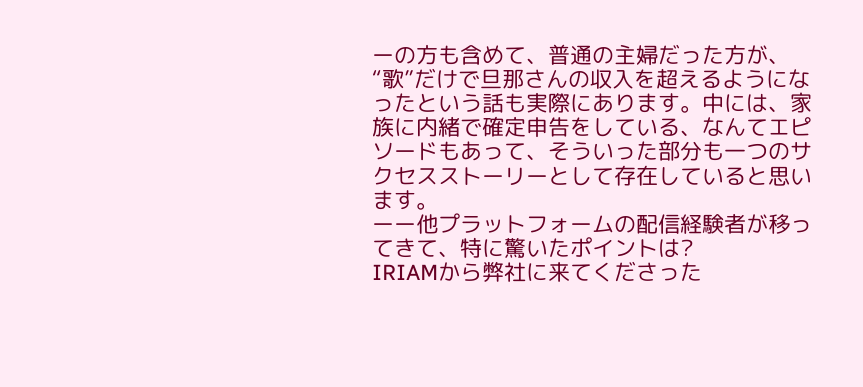ーの方も含めて、普通の主婦だった方が、“歌”だけで旦那さんの収入を超えるようになったという話も実際にあります。中には、家族に内緒で確定申告をしている、なんてエピソードもあって、そういった部分も一つのサクセスストーリーとして存在していると思います。
ーー他プラットフォームの配信経験者が移ってきて、特に驚いたポイントは?
IRIAMから弊社に来てくださった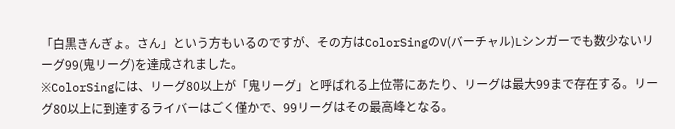「白黒きんぎょ。さん」という方もいるのですが、その方はColorSingのV(バーチャル)Lシンガーでも数少ないリーグ99(鬼リーグ)を達成されました。
※ColorSingには、リーグ80以上が「鬼リーグ」と呼ばれる上位帯にあたり、リーグは最大99まで存在する。リーグ80以上に到達するライバーはごく僅かで、99リーグはその最高峰となる。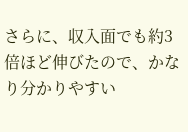さらに、収入面でも約3倍ほど伸びたので、かなり分かりやすい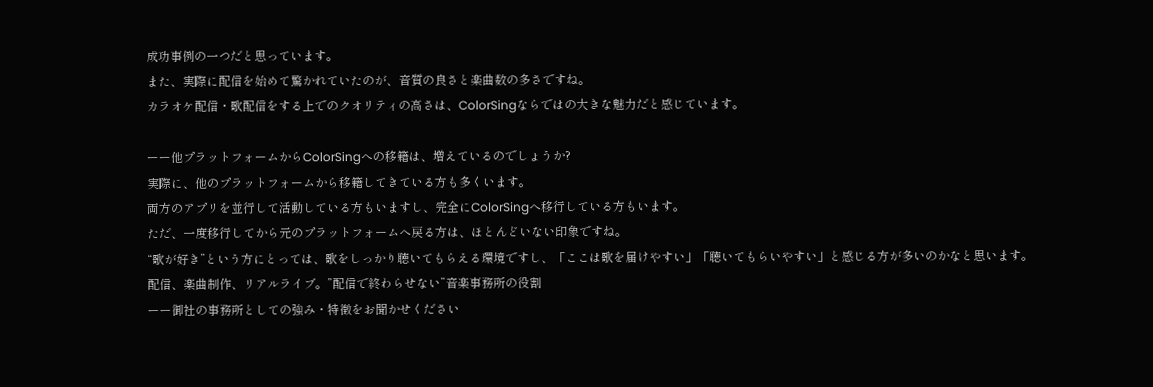成功事例の一つだと思っています。
また、実際に配信を始めて驚かれていたのが、音質の良さと楽曲数の多さですね。
カラオケ配信・歌配信をする上でのクオリティの高さは、ColorSingならではの大きな魅力だと感じています。

ーー他プラットフォームからColorSingへの移籍は、増えているのでしょうか?
実際に、他のプラットフォームから移籍してきている方も多くいます。
両方のアプリを並行して活動している方もいますし、完全にColorSingへ移行している方もいます。
ただ、一度移行してから元のプラットフォームへ戻る方は、ほとんどいない印象ですね。
“歌が好き”という方にとっては、歌をしっかり聴いてもらえる環境ですし、「ここは歌を届けやすい」「聴いてもらいやすい」と感じる方が多いのかなと思います。
配信、楽曲制作、リアルライブ。”配信で終わらせない”音楽事務所の役割
ーー御社の事務所としての強み・特徴をお聞かせください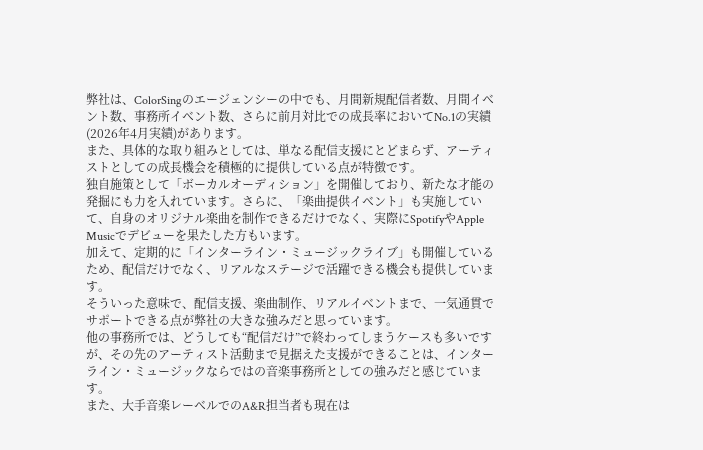弊社は、ColorSingのエージェンシーの中でも、月間新規配信者数、月間イベント数、事務所イベント数、さらに前月対比での成長率においてNo.1の実績(2026年4月実績)があります。
また、具体的な取り組みとしては、単なる配信支援にとどまらず、アーティストとしての成長機会を積極的に提供している点が特徴です。
独自施策として「ボーカルオーディション」を開催しており、新たな才能の発掘にも力を入れています。さらに、「楽曲提供イベント」も実施していて、自身のオリジナル楽曲を制作できるだけでなく、実際にSpotifyやApple Musicでデビューを果たした方もいます。
加えて、定期的に「インターライン・ミュージックライブ」も開催しているため、配信だけでなく、リアルなステージで活躍できる機会も提供しています。
そういった意味で、配信支援、楽曲制作、リアルイベントまで、一気通貫でサポートできる点が弊社の大きな強みだと思っています。
他の事務所では、どうしても“配信だけ”で終わってしまうケースも多いですが、その先のアーティスト活動まで見据えた支援ができることは、インターライン・ミュージックならではの音楽事務所としての強みだと感じています。
また、大手音楽レーベルでのA&R担当者も現在は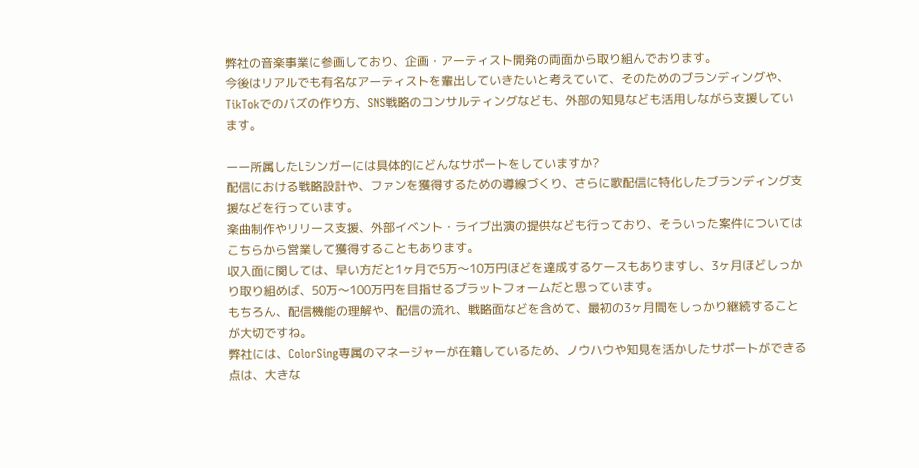弊社の音楽事業に参画しており、企画・アーティスト開発の両面から取り組んでおります。
今後はリアルでも有名なアーティストを輩出していきたいと考えていて、そのためのブランディングや、TikTokでのバズの作り方、SNS戦略のコンサルティングなども、外部の知見なども活用しながら支援しています。

ーー所属したLシンガーには具体的にどんなサポートをしていますか?
配信における戦略設計や、ファンを獲得するための導線づくり、さらに歌配信に特化したブランディング支援などを行っています。
楽曲制作やリリース支援、外部イベント・ライブ出演の提供なども行っており、そういった案件についてはこちらから営業して獲得することもあります。
収入面に関しては、早い方だと1ヶ月で5万〜10万円ほどを達成するケースもありますし、3ヶ月ほどしっかり取り組めば、50万〜100万円を目指せるプラットフォームだと思っています。
もちろん、配信機能の理解や、配信の流れ、戦略面などを含めて、最初の3ヶ月間をしっかり継続することが大切ですね。
弊社には、ColorSing専属のマネージャーが在籍しているため、ノウハウや知見を活かしたサポートができる点は、大きな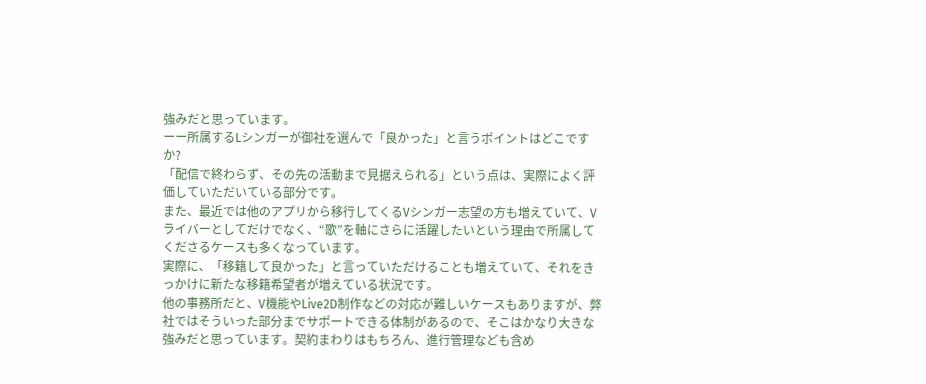強みだと思っています。
ーー所属するLシンガーが御社を選んで「良かった」と言うポイントはどこですか?
「配信で終わらず、その先の活動まで見据えられる」という点は、実際によく評価していただいている部分です。
また、最近では他のアプリから移行してくるVシンガー志望の方も増えていて、Vライバーとしてだけでなく、“歌”を軸にさらに活躍したいという理由で所属してくださるケースも多くなっています。
実際に、「移籍して良かった」と言っていただけることも増えていて、それをきっかけに新たな移籍希望者が増えている状況です。
他の事務所だと、V機能やLive2D制作などの対応が難しいケースもありますが、弊社ではそういった部分までサポートできる体制があるので、そこはかなり大きな強みだと思っています。契約まわりはもちろん、進行管理なども含め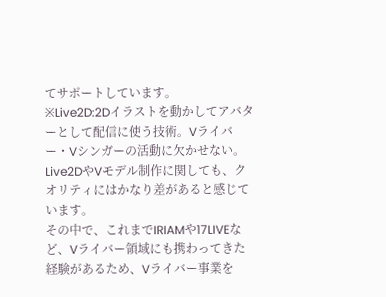てサポートしています。
※Live2D:2Dイラストを動かしてアバターとして配信に使う技術。Vライバー・Vシンガーの活動に欠かせない。
Live2DやVモデル制作に関しても、クオリティにはかなり差があると感じています。
その中で、これまでIRIAMや17LIVEなど、Vライバー領域にも携わってきた経験があるため、Vライバー事業を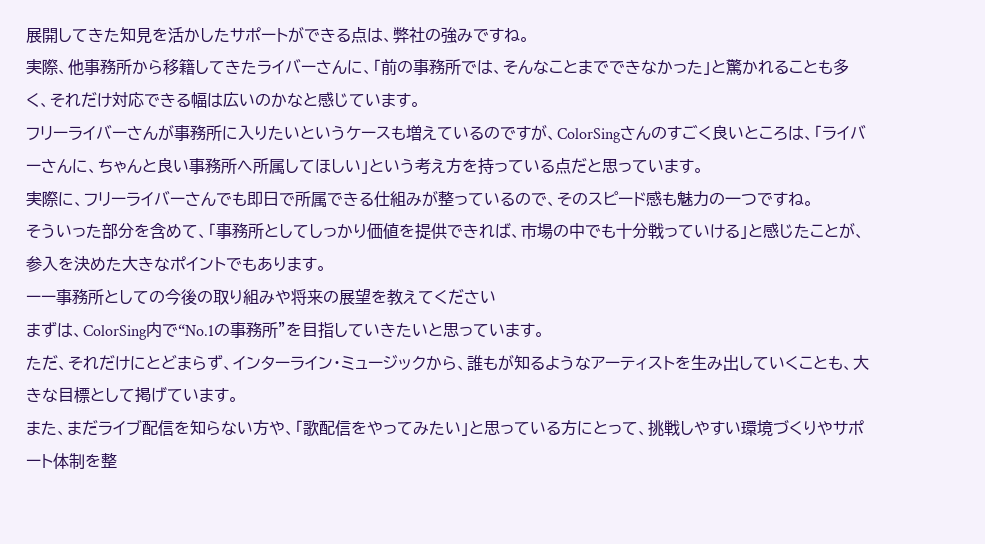展開してきた知見を活かしたサポートができる点は、弊社の強みですね。
実際、他事務所から移籍してきたライバーさんに、「前の事務所では、そんなことまでできなかった」と驚かれることも多く、それだけ対応できる幅は広いのかなと感じています。
フリーライバーさんが事務所に入りたいというケースも増えているのですが、ColorSingさんのすごく良いところは、「ライバーさんに、ちゃんと良い事務所へ所属してほしい」という考え方を持っている点だと思っています。
実際に、フリーライバーさんでも即日で所属できる仕組みが整っているので、そのスピード感も魅力の一つですね。
そういった部分を含めて、「事務所としてしっかり価値を提供できれば、市場の中でも十分戦っていける」と感じたことが、参入を決めた大きなポイントでもあります。
ーー事務所としての今後の取り組みや将来の展望を教えてください
まずは、ColorSing内で“No.1の事務所”を目指していきたいと思っています。
ただ、それだけにとどまらず、インターライン・ミュージックから、誰もが知るようなアーティストを生み出していくことも、大きな目標として掲げています。
また、まだライブ配信を知らない方や、「歌配信をやってみたい」と思っている方にとって、挑戦しやすい環境づくりやサポート体制を整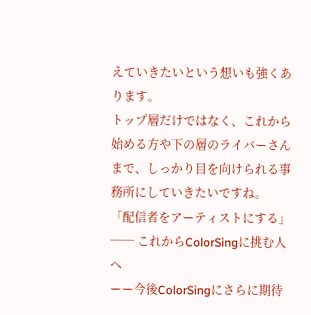えていきたいという想いも強くあります。
トップ層だけではなく、これから始める方や下の層のライバーさんまで、しっかり目を向けられる事務所にしていきたいですね。
「配信者をアーティストにする」── これからColorSingに挑む人へ
ーー今後ColorSingにさらに期待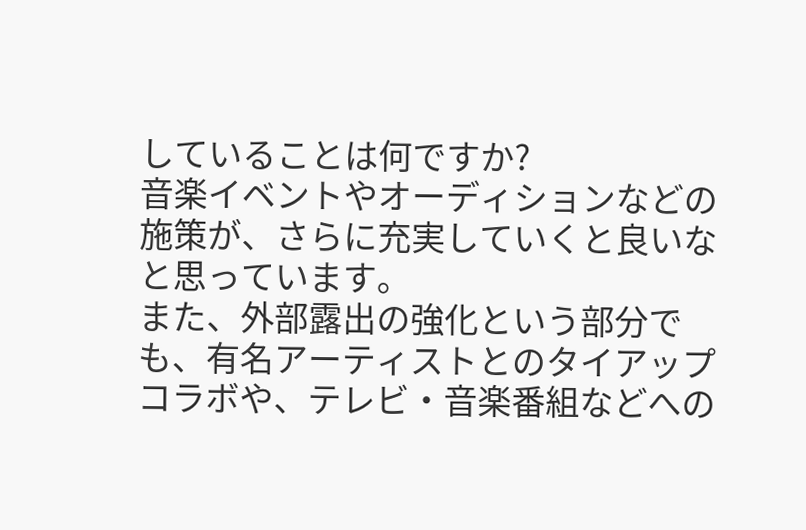していることは何ですか?
音楽イベントやオーディションなどの施策が、さらに充実していくと良いなと思っています。
また、外部露出の強化という部分でも、有名アーティストとのタイアップコラボや、テレビ・音楽番組などへの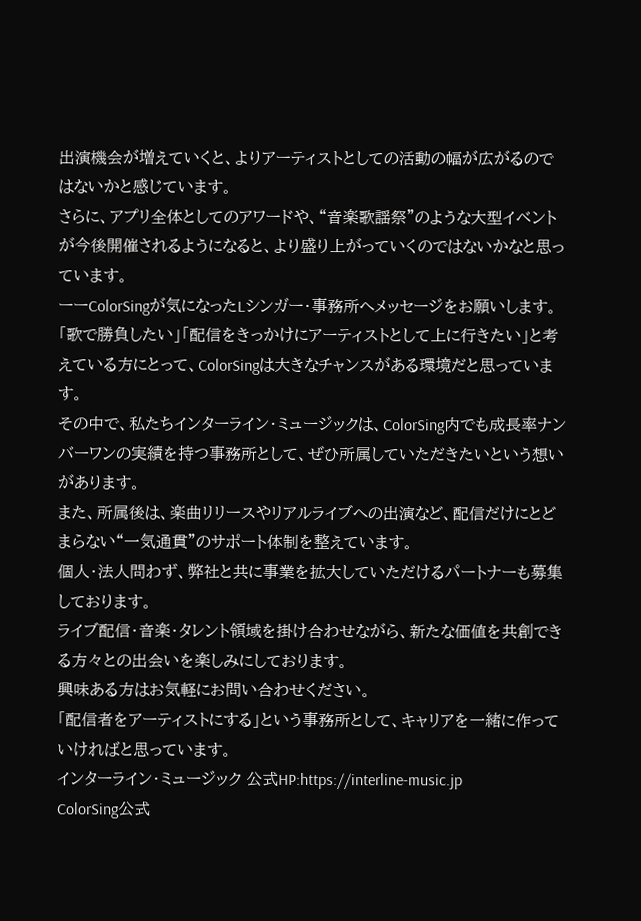出演機会が増えていくと、よりアーティストとしての活動の幅が広がるのではないかと感じています。
さらに、アプリ全体としてのアワードや、“音楽歌謡祭”のような大型イベントが今後開催されるようになると、より盛り上がっていくのではないかなと思っています。
ーーColorSingが気になったLシンガー・事務所へメッセージをお願いします。
「歌で勝負したい」「配信をきっかけにアーティストとして上に行きたい」と考えている方にとって、ColorSingは大きなチャンスがある環境だと思っています。
その中で、私たちインターライン・ミュージックは、ColorSing内でも成長率ナンバーワンの実績を持つ事務所として、ぜひ所属していただきたいという想いがあります。
また、所属後は、楽曲リリースやリアルライブへの出演など、配信だけにとどまらない“一気通貫”のサポート体制を整えています。
個人・法人問わず、弊社と共に事業を拡大していただけるパートナーも募集しております。
ライブ配信・音楽・タレント領域を掛け合わせながら、新たな価値を共創できる方々との出会いを楽しみにしております。
興味ある方はお気軽にお問い合わせください。
「配信者をアーティストにする」という事務所として、キャリアを一緒に作っていければと思っています。
インターライン・ミュージック 公式HP:https://interline-music.jp
ColorSing公式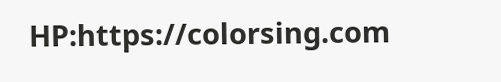HP:https://colorsing.com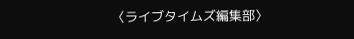〈ライブタイムズ編集部〉